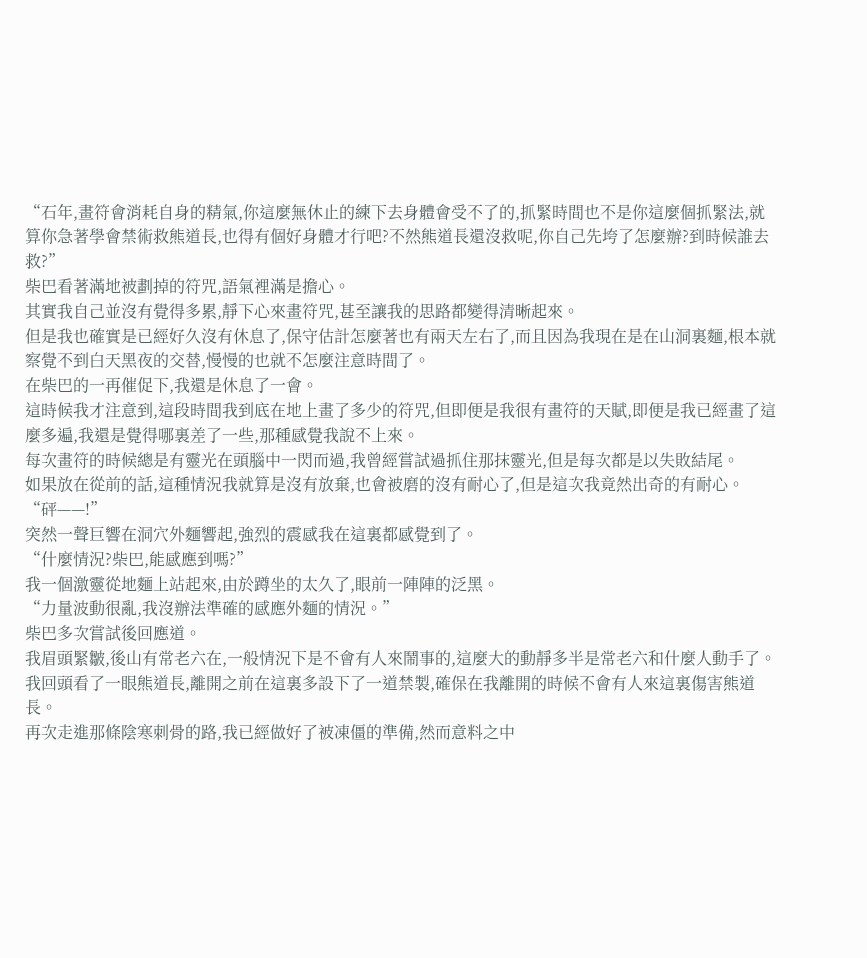“石年,畫符會消耗自身的精氣,你這麼無休止的練下去身體會受不了的,抓緊時間也不是你這麼個抓緊法,就算你急著學會禁術救熊道長,也得有個好身體才行吧?不然熊道長還沒救呢,你自己先垮了怎麼辦?到時候誰去救?”
柴巴看著滿地被劃掉的符咒,語氣裡滿是擔心。
其實我自己並沒有覺得多累,靜下心來畫符咒,甚至讓我的思路都變得清晰起來。
但是我也確實是已經好久沒有休息了,保守估計怎麼著也有兩天左右了,而且因為我現在是在山洞裏麵,根本就察覺不到白天黑夜的交替,慢慢的也就不怎麼注意時間了。
在柴巴的一再催促下,我還是休息了一會。
這時候我才注意到,這段時間我到底在地上畫了多少的符咒,但即便是我很有畫符的天賦,即便是我已經畫了這麼多遍,我還是覺得哪裏差了一些,那種感覺我說不上來。
每次畫符的時候總是有靈光在頭腦中一閃而過,我曾經嘗試過抓住那抹靈光,但是每次都是以失敗結尾。
如果放在從前的話,這種情況我就算是沒有放棄,也會被磨的沒有耐心了,但是這次我竟然出奇的有耐心。
“砰——!”
突然一聲巨響在洞穴外麵響起,強烈的震感我在這裏都感覺到了。
“什麼情況?柴巴,能感應到嗎?”
我一個激靈從地麵上站起來,由於蹲坐的太久了,眼前一陣陣的泛黑。
“力量波動很亂,我沒辦法準確的感應外麵的情況。”
柴巴多次嘗試後回應道。
我眉頭緊皺,後山有常老六在,一般情況下是不會有人來鬧事的,這麼大的動靜多半是常老六和什麼人動手了。
我回頭看了一眼熊道長,離開之前在這裏多設下了一道禁製,確保在我離開的時候不會有人來這裏傷害熊道長。
再次走進那條陰寒刺骨的路,我已經做好了被凍僵的準備,然而意料之中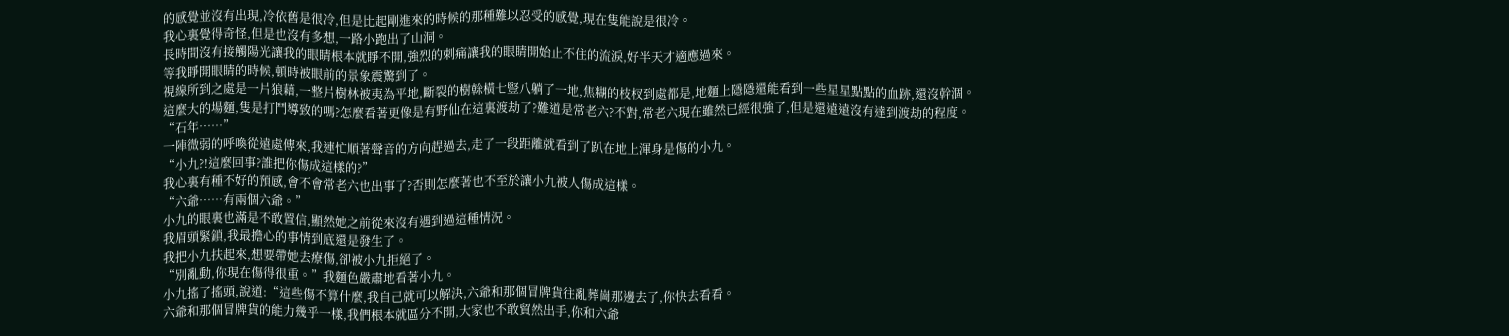的感覺並沒有出現,冷依舊是很冷,但是比起剛進來的時候的那種難以忍受的感覺,現在隻能說是很冷。
我心裏覺得奇怪,但是也沒有多想,一路小跑出了山洞。
長時間沒有接觸陽光讓我的眼睛根本就睜不開,強烈的刺痛讓我的眼睛開始止不住的流淚,好半天才適應過來。
等我睜開眼睛的時候,頓時被眼前的景象震驚到了。
視線所到之處是一片狼藉,一整片樹林被夷為平地,斷裂的樹榦橫七豎八躺了一地,焦糊的枝杈到處都是,地麵上隱隱還能看到一些星星點點的血跡,還沒幹涸。
這麼大的場麵,隻是打鬥導致的嗎?怎麼看著更像是有野仙在這裏渡劫了?難道是常老六?不對,常老六現在雖然已經很強了,但是還遠遠沒有達到渡劫的程度。
“石年……”
一陣微弱的呼喚從遠處傳來,我連忙順著聲音的方向趕過去,走了一段距離就看到了趴在地上渾身是傷的小九。
“小九?!這麼回事?誰把你傷成這樣的?”
我心裏有種不好的預感,會不會常老六也出事了?否則怎麼著也不至於讓小九被人傷成這樣。
“六爺……有兩個六爺。”
小九的眼裏也滿是不敢置信,顯然她之前從來沒有遇到過這種情況。
我眉頭緊鎖,我最擔心的事情到底還是發生了。
我把小九扶起來,想要帶她去療傷,卻被小九拒絕了。
“別亂動,你現在傷得很重。”我麵色嚴肅地看著小九。
小九搖了搖頭,說道:“這些傷不算什麼,我自己就可以解決,六爺和那個冒牌貨往亂葬崗那邊去了,你快去看看。
六爺和那個冒牌貨的能力幾乎一樣,我們根本就區分不開,大家也不敢貿然出手,你和六爺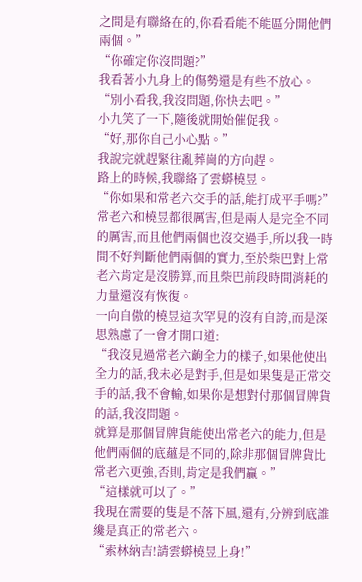之間是有聯絡在的,你看看能不能區分開他們兩個。”
“你確定你沒問題?”
我看著小九身上的傷勢還是有些不放心。
“別小看我,我沒問題,你快去吧。”
小九笑了一下,隨後就開始催促我。
“好,那你自己小心點。”
我說完就趕緊往亂葬崗的方向趕。
路上的時候,我聯絡了雲蟒橈昱。
“你如果和常老六交手的話,能打成平手嗎?”
常老六和橈昱都很厲害,但是兩人是完全不同的厲害,而且他們兩個也沒交過手,所以我一時間不好判斷他們兩個的實力,至於柴巴對上常老六肯定是沒勝算,而且柴巴前段時間消耗的力量還沒有恢復。
一向自傲的橈昱這次罕見的沒有自誇,而是深思熟慮了一會才開口道:
“我沒見過常老六齣全力的樣子,如果他使出全力的話,我未必是對手,但是如果隻是正常交手的話,我不會輸,如果你是想對付那個冒牌貨的話,我沒問題。
就算是那個冒牌貨能使出常老六的能力,但是他們兩個的底蘊是不同的,除非那個冒牌貨比常老六更強,否則,肯定是我們贏。”
“這樣就可以了。”
我現在需要的隻是不落下風,還有,分辨到底誰纔是真正的常老六。
“索林納吉!請雲蟒橈昱上身!”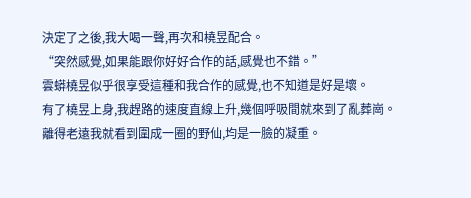決定了之後,我大喝一聲,再次和橈昱配合。
“突然感覺,如果能跟你好好合作的話,感覺也不錯。”
雲蟒橈昱似乎很享受這種和我合作的感覺,也不知道是好是壞。
有了橈昱上身,我趕路的速度直線上升,幾個呼吸間就來到了亂葬崗。
離得老遠我就看到圍成一圈的野仙,均是一臉的凝重。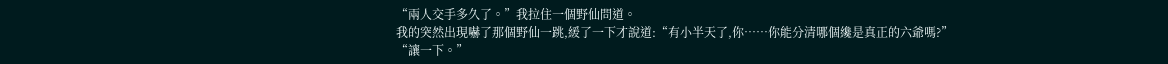“兩人交手多久了。”我拉住一個野仙問道。
我的突然出現嚇了那個野仙一跳,緩了一下才說道:“有小半天了,你……你能分清哪個纔是真正的六爺嗎?”
“讓一下。”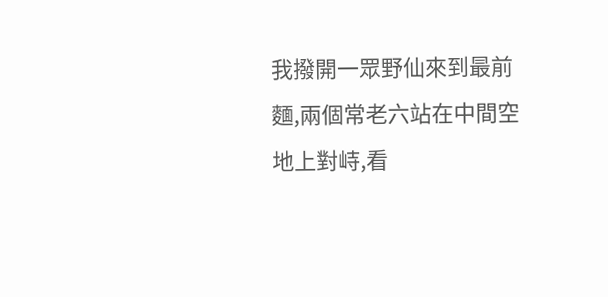我撥開一眾野仙來到最前麵,兩個常老六站在中間空地上對峙,看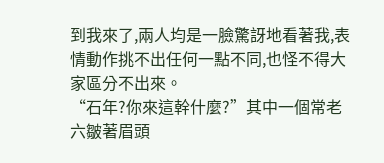到我來了,兩人均是一臉驚訝地看著我,表情動作挑不出任何一點不同,也怪不得大家區分不出來。
“石年?你來這幹什麼?”其中一個常老六皺著眉頭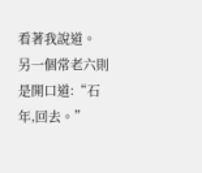看著我說道。
另一個常老六則是開口道:“石年,回去。”